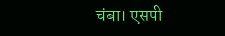चंबा। एसपी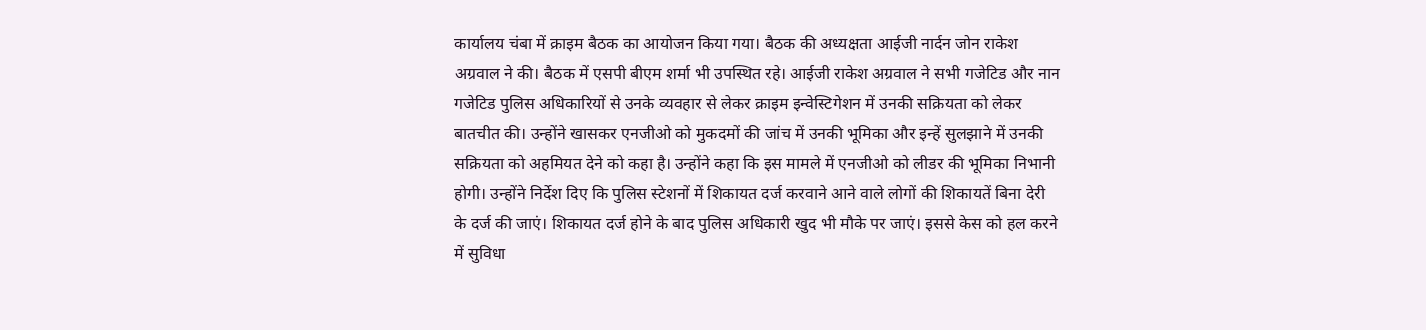कार्यालय चंबा में क्राइम बैठक का आयोजन किया गया। बैठक की अध्यक्षता आईजी नार्दन जोन राकेश अग्रवाल ने की। बैठक में एसपी बीएम शर्मा भी उपस्थित रहे। आईजी राकेश अग्रवाल ने सभी गजेटिड और नान गजेटिड पुलिस अधिकारियों से उनके व्यवहार से लेकर क्राइम इन्वेस्टिगेशन में उनकी सक्रियता को लेकर बातचीत की। उन्होंने खासकर एनजीओ को मुकदमों की जांच में उनकी भूमिका और इन्हें सुलझाने में उनकी सक्रियता को अहमियत देने को कहा है। उन्होंने कहा कि इस मामले में एनजीओ को लीडर की भूमिका निभानी होगी। उन्होंने निर्देश दिए कि पुलिस स्टेशनों में शिकायत दर्ज करवाने आने वाले लोगों की शिकायतें बिना देरी के दर्ज की जाएं। शिकायत दर्ज होने के बाद पुलिस अधिकारी खुद भी मौके पर जाएं। इससे केस को हल करने में सुविधा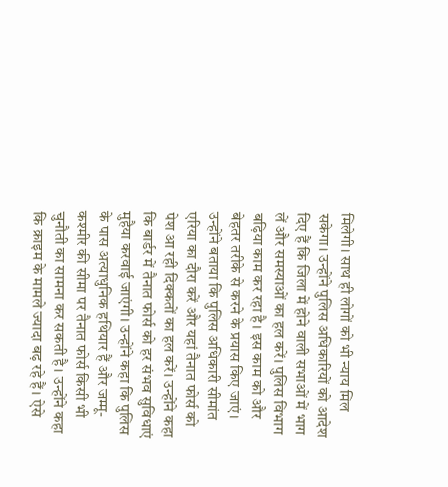मिलेगी। साथ ही लोगों को भी न्याय मिल सकेगा। उन्होंने पुलिस अधिकारियों को आदेश दिए हैं कि जिला में होने वाली सभाओं में भाग लें और समस्याओं का हल करें। पुलिस विभाग बढ़िया काम कर रहा है। इस काम को और बेहतर तरीके से करने के प्रयास किए जाएं। उन्होंने बताया कि पुलिस अधिकारी सीमांत एरिया का दौरा करें और यहां तैनात फोर्स को पेश आ रही दिक्कतों का हल करें। उन्होंने कहा कि बार्डर में तैनात फोर्स को हर संभव सुविधाएं मुहैया करवाई जाएंगी। उन्होंने कहा कि पुलिस के पास अत्याधुनिक हथियार हैं और जम्मू-कश्मीर की सीमा पर तैनात फोर्स किसी भी चुनौती का सामना कर सकती है। उन्होंने कहा कि क्राइम के मामले ज्यादा बढ़ रहे हैं। ऐसे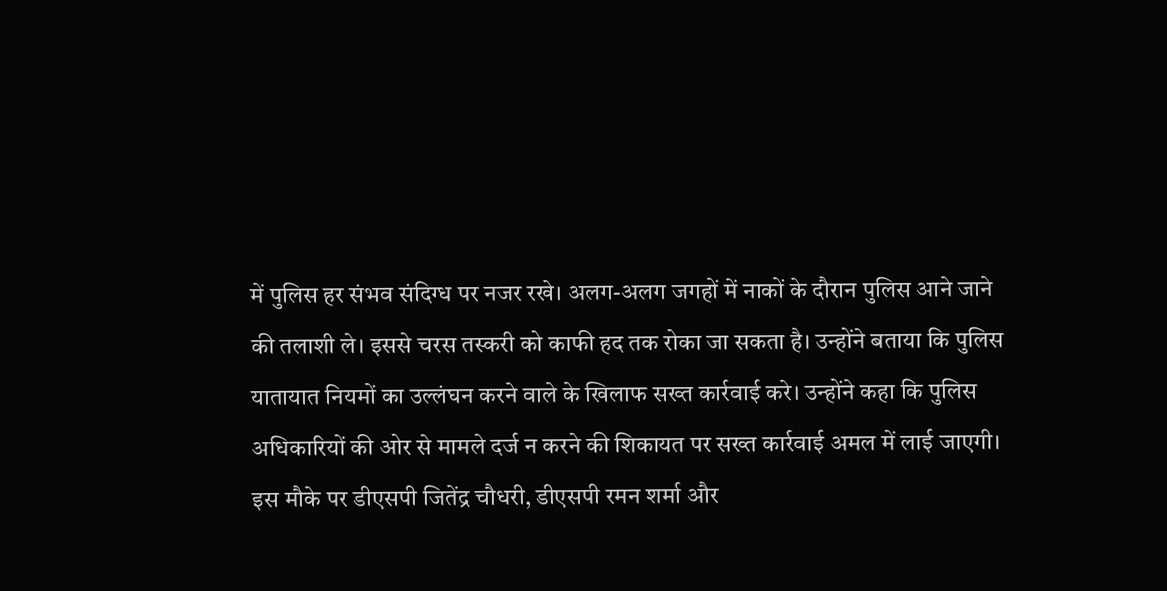में पुलिस हर संभव संदिग्ध पर नजर रखे। अलग-अलग जगहों में नाकों के दौरान पुलिस आने जाने की तलाशी ले। इससे चरस तस्करी को काफी हद तक रोका जा सकता है। उन्होंने बताया कि पुलिस यातायात नियमों का उल्लंघन करने वाले के खिलाफ सख्त कार्रवाई करे। उन्होंने कहा कि पुलिस अधिकारियों की ओर से मामले दर्ज न करने की शिकायत पर सख्त कार्रवाई अमल में लाई जाएगी। इस मौके पर डीएसपी जितेंद्र चौधरी, डीएसपी रमन शर्मा और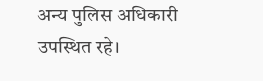अन्य पुलिस अधिकारी उपस्थित रहे।